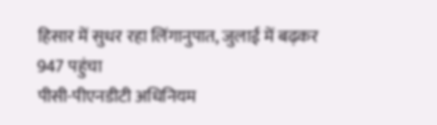हिसार में सुधर रहा लिंगानुपात, जुलाई में बढ़कर 947 पहुंचा
पीसी-पीएनडीटी अधिनियम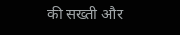की सख्ती और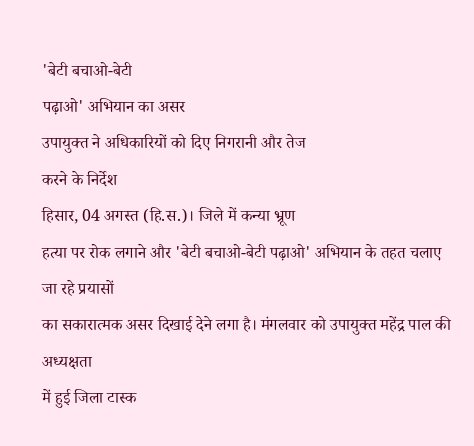'बेटी बचाओ-बेटी
पढ़ाओ' अभियान का असर
उपायुक्त ने अधिकारियों को दिए निगरानी और तेज
करने के निर्देश
हिसार, 04 अगस्त (हि.स.)। जिले में कन्या भ्रूण
हत्या पर रोक लगाने और 'बेटी बचाओ-बेटी पढ़ाओ' अभियान के तहत चलाए जा रहे प्रयासों
का सकारात्मक असर दिखाई देने लगा है। मंगलवार को उपायुक्त महेंद्र पाल की अध्यक्षता
में हुई जिला टास्क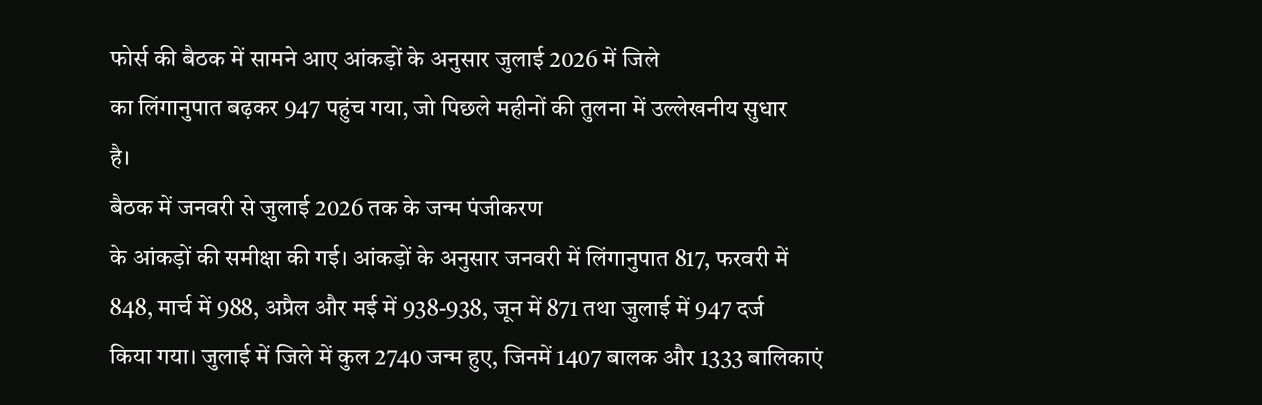फोर्स की बैठक में सामने आए आंकड़ों के अनुसार जुलाई 2026 में जिले
का लिंगानुपात बढ़कर 947 पहुंच गया, जो पिछले महीनों की तुलना में उल्लेखनीय सुधार
है।
बैठक में जनवरी से जुलाई 2026 तक के जन्म पंजीकरण
के आंकड़ों की समीक्षा की गई। आंकड़ों के अनुसार जनवरी में लिंगानुपात 817, फरवरी में
848, मार्च में 988, अप्रैल और मई में 938-938, जून में 871 तथा जुलाई में 947 दर्ज
किया गया। जुलाई में जिले में कुल 2740 जन्म हुए, जिनमें 1407 बालक और 1333 बालिकाएं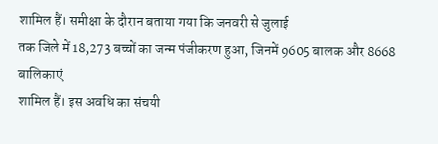शामिल हैं। समीक्षा के दौरान बताया गया कि जनवरी से जुलाई
तक जिले में 18,273 बच्चों का जन्म पंजीकरण हुआ, जिनमें 9605 बालक और 8668 बालिकाएं
शामिल हैं। इस अवधि का संचयी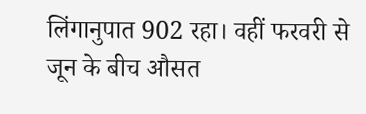लिंगानुपात 902 रहा। वहीं फरवरी से जून के बीच औसत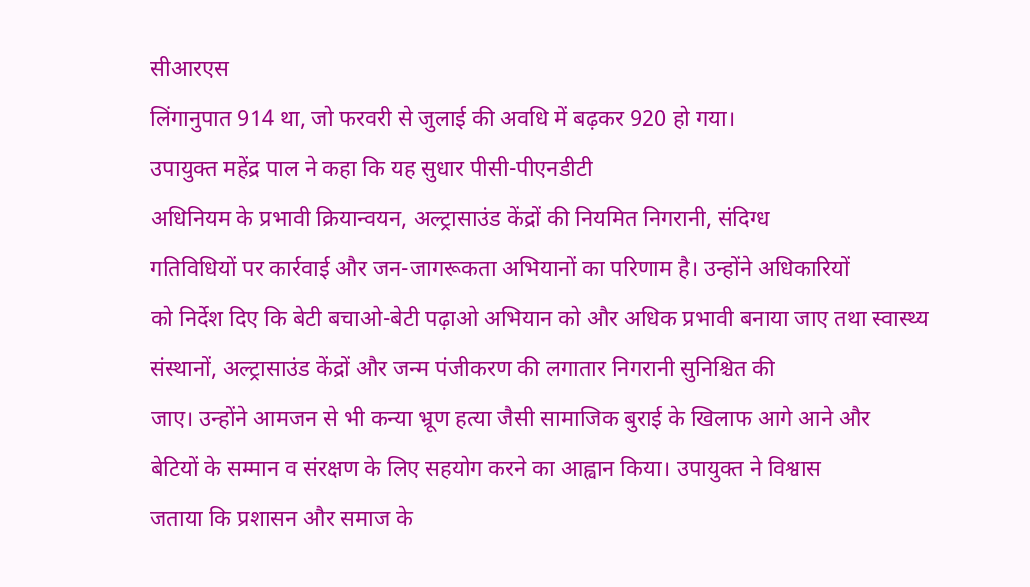सीआरएस
लिंगानुपात 914 था, जो फरवरी से जुलाई की अवधि में बढ़कर 920 हो गया।
उपायुक्त महेंद्र पाल ने कहा कि यह सुधार पीसी-पीएनडीटी
अधिनियम के प्रभावी क्रियान्वयन, अल्ट्रासाउंड केंद्रों की नियमित निगरानी, संदिग्ध
गतिविधियों पर कार्रवाई और जन-जागरूकता अभियानों का परिणाम है। उन्होंने अधिकारियों
को निर्देश दिए कि बेटी बचाओ-बेटी पढ़ाओ अभियान को और अधिक प्रभावी बनाया जाए तथा स्वास्थ्य
संस्थानों, अल्ट्रासाउंड केंद्रों और जन्म पंजीकरण की लगातार निगरानी सुनिश्चित की
जाए। उन्होंने आमजन से भी कन्या भ्रूण हत्या जैसी सामाजिक बुराई के खिलाफ आगे आने और
बेटियों के सम्मान व संरक्षण के लिए सहयोग करने का आह्वान किया। उपायुक्त ने विश्वास
जताया कि प्रशासन और समाज के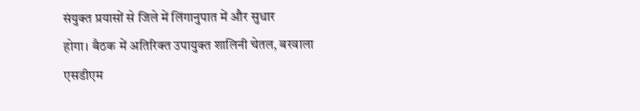संयुक्त प्रयासों से जिले में लिंगानुपात में और सुधार
होगा। बैठक में अतिरिक्त उपायुक्त शालिनी चेतल, बरवाला
एसडीएम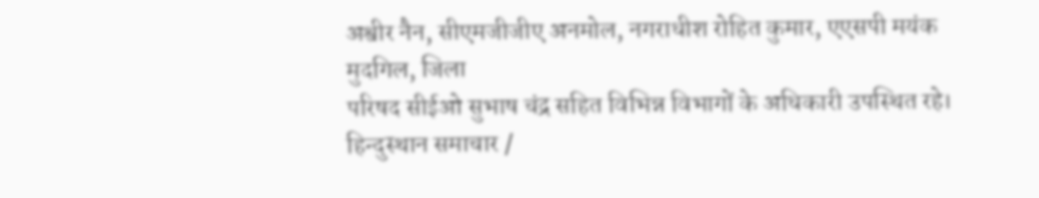अश्वीर नैन, सीएमजीजीए अनमोल, नगराधीश रोहित कुमार, एएसपी मयंक मुदगिल, जिला
परिषद सीईओ सुभाष चंद्र सहित विभिन्न विभागों के अधिकारी उपस्थित रहे।
हिन्दुस्थान समाचार /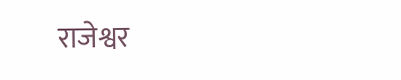राजेश्वर